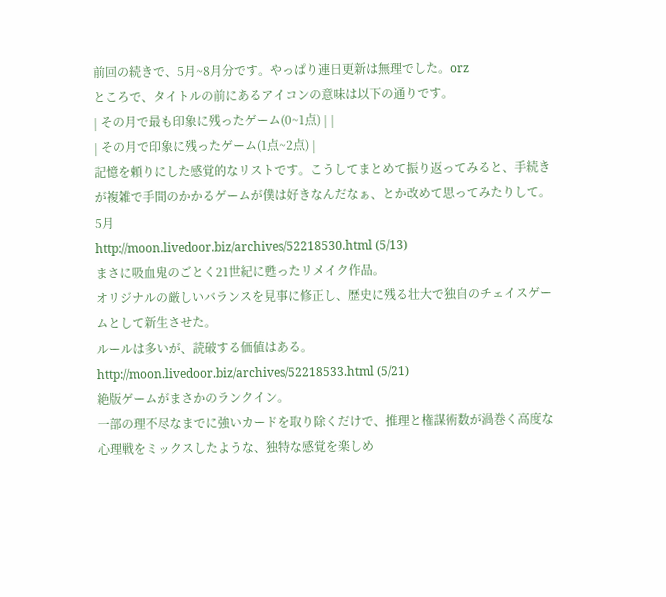前回の続きで、5月~8月分です。やっぱり連日更新は無理でした。orz
ところで、タイトルの前にあるアイコンの意味は以下の通りです。
| その月で最も印象に残ったゲーム(0~1点) | |
| その月で印象に残ったゲーム(1点~2点) |
記憶を頼りにした感覚的なリストです。こうしてまとめて振り返ってみると、手続きが複雑で手間のかかるゲームが僕は好きなんだなぁ、とか改めて思ってみたりして。
5月
http://moon.livedoor.biz/archives/52218530.html (5/13)
まさに吸血鬼のごとく21世紀に甦ったリメイク作品。
オリジナルの厳しいバランスを見事に修正し、歴史に残る壮大で独自のチェイスゲームとして新生させた。
ルールは多いが、読破する価値はある。
http://moon.livedoor.biz/archives/52218533.html (5/21)
絶版ゲームがまさかのランクイン。
一部の理不尽なまでに強いカードを取り除くだけで、推理と権謀術数が渦巻く高度な心理戦をミックスしたような、独特な感覚を楽しめ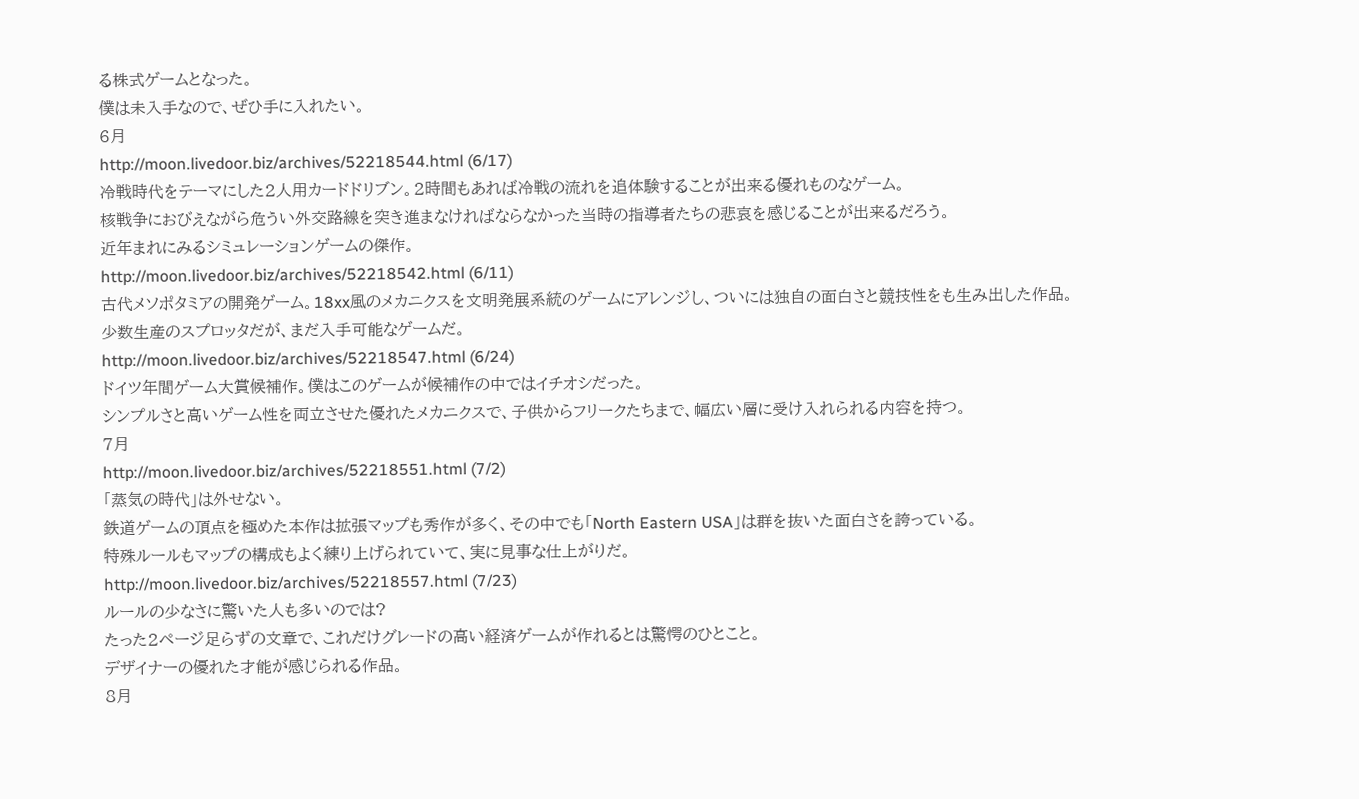る株式ゲームとなった。
僕は未入手なので、ぜひ手に入れたい。
6月
http://moon.livedoor.biz/archives/52218544.html (6/17)
冷戦時代をテーマにした2人用カードドリブン。2時間もあれば冷戦の流れを追体験することが出来る優れものなゲーム。
核戦争におびえながら危うい外交路線を突き進まなければならなかった当時の指導者たちの悲哀を感じることが出来るだろう。
近年まれにみるシミュレーションゲームの傑作。
http://moon.livedoor.biz/archives/52218542.html (6/11)
古代メソポタミアの開発ゲーム。18xx風のメカニクスを文明発展系統のゲームにアレンジし、ついには独自の面白さと競技性をも生み出した作品。
少数生産のスプロッタだが、まだ入手可能なゲームだ。
http://moon.livedoor.biz/archives/52218547.html (6/24)
ドイツ年間ゲーム大賞候補作。僕はこのゲームが候補作の中ではイチオシだった。
シンプルさと高いゲーム性を両立させた優れたメカニクスで、子供からフリークたちまで、幅広い層に受け入れられる内容を持つ。
7月
http://moon.livedoor.biz/archives/52218551.html (7/2)
「蒸気の時代」は外せない。
鉄道ゲームの頂点を極めた本作は拡張マップも秀作が多く、その中でも「North Eastern USA」は群を抜いた面白さを誇っている。
特殊ルールもマップの構成もよく練り上げられていて、実に見事な仕上がりだ。
http://moon.livedoor.biz/archives/52218557.html (7/23)
ルールの少なさに驚いた人も多いのでは?
たった2ページ足らずの文章で、これだけグレードの高い経済ゲームが作れるとは驚愕のひとこと。
デザイナーの優れた才能が感じられる作品。
8月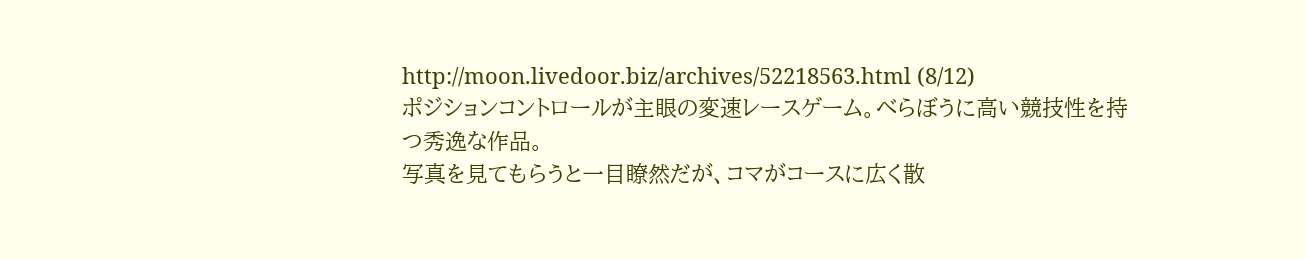http://moon.livedoor.biz/archives/52218563.html (8/12)
ポジションコントロールが主眼の変速レースゲーム。べらぼうに高い競技性を持つ秀逸な作品。
写真を見てもらうと一目瞭然だが、コマがコースに広く散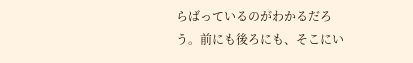らばっているのがわかるだろう。前にも後ろにも、そこにい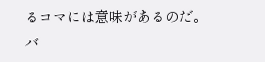るコマには意味があるのだ。
バ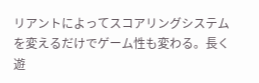リアントによってスコアリングシステムを変えるだけでゲーム性も変わる。長く遊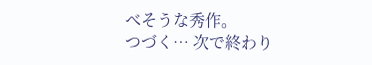べそうな秀作。
つづく… 次で終わり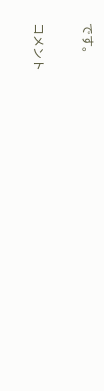です。

コメント